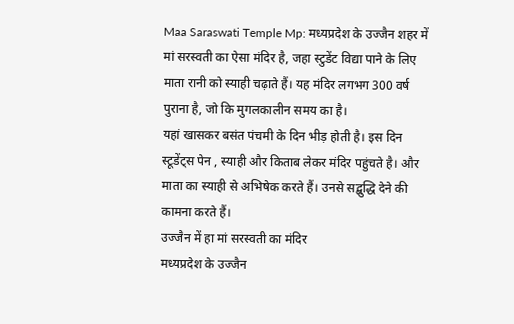Maa Saraswati Temple Mp: मध्यप्रदेश के उज्जैन शहर में मां सरस्वती का ऐसा मंदिर है, जहा स्टुडेंट विद्या पाने के लिए माता रानी को स्याही चढ़ाते हैं। यह मंदिर लगभग 300 वर्ष पुराना है, जो कि मुगलकालीन समय का है।
यहां खासकर बसंत पंचमी के दिन भीड़ होती है। इस दिन स्टूडेंट्स पेन , स्याही और किताब लेकर मंदिर पहुंचते है। और माता का स्याही से अभिषेक करते हैं। उनसे सद्बुद्धि देने की कामना करते हैं।
उज्जैन में हा मां सरस्वती का मंदिर
मध्यप्रदेश के उज्जैन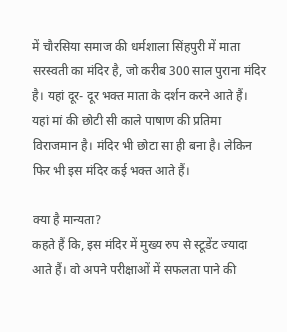में चौरसिया समाज की धर्मशाला सिंहपुरी में माता सरस्वती का मंदिर है, जो करीब 300 साल पुराना मंदिर है। यहां दूर- दूर भक्त माता के दर्शन करने आते हैं। यहां मां की छोटी सी काले पाषाण की प्रतिमा विराजमान है। मंदिर भी छोटा सा ही बना है। लेकिन फिर भी इस मंदिर कई भक्त आते हैं।

क्या है मान्यता?
कहते हैं कि, इस मंदिर में मुख्य रुप से स्टूडेंट ज्यादा आते हैं। वो अपने परीक्षाओं में सफलता पाने की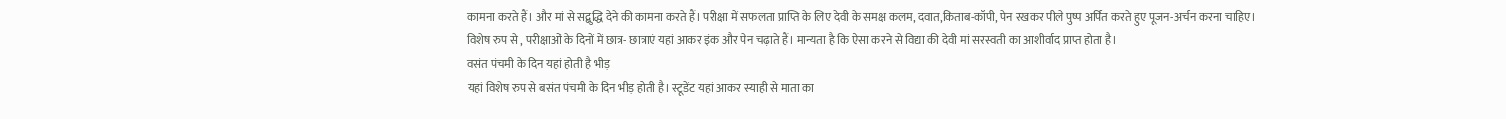कामना करते हैं। और मां से सद्बुद्धि देने की कामना करते हैं। परीक्षा में सफलता प्राप्ति के लिए देवी के समक्ष कलम, दवात,किताब-कॉपी, पेन रखकर पीले पुष्प अर्पित करते हुए पूजन-अर्चन करना चाहिए।
विशेष रुप से , परीक्षाओं के दिनों में छात्र- छात्राएं यहां आकर इंक और पेन चढ़ाते हैं। मान्यता है कि ऐसा करने से विद्या की देवी मां सरस्वती का आशीर्वाद प्राप्त होता है।
वसंत पंचमी के दिन यहां होती है भीड़
यहां विशेष रुप से बसंत पंचमी के दिन भीड़ होती है। स्टूडेंट यहां आकर स्याही से माता का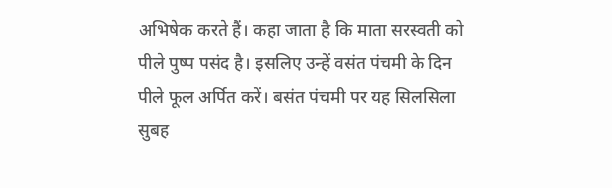अभिषेक करते हैं। कहा जाता है कि माता सरस्वती को पीले पुष्प पसंद है। इसलिए उन्हें वसंत पंचमी के दिन पीले फूल अर्पित करें। बसंत पंचमी पर यह सिलसिला सुबह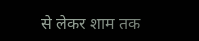से लेकर शाम तक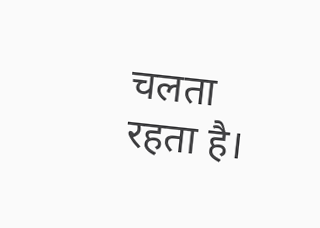चलता रहता है।